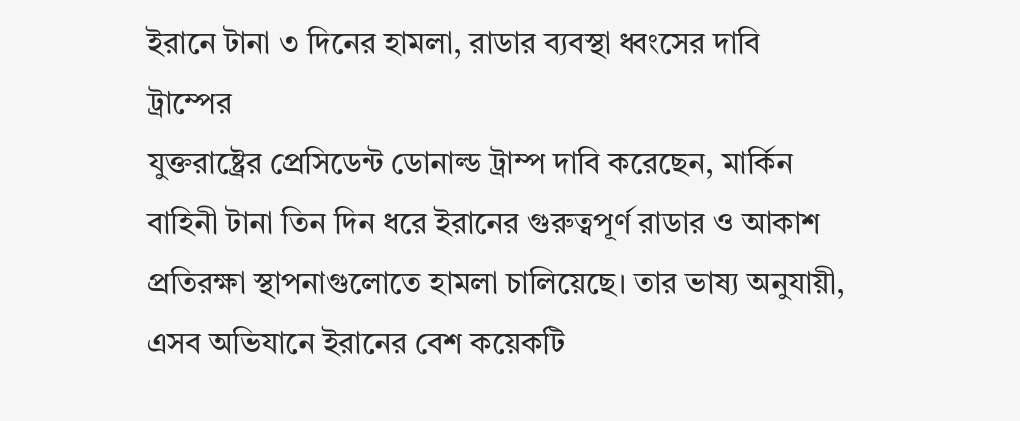ইরানে টানা ৩ দিনের হামলা, রাডার ব্যবস্থা ধ্বংসের দাবি ট্রাম্পের
যুক্তরাষ্ট্রের প্রেসিডেন্ট ডোনাল্ড ট্রাম্প দাবি করেছেন, মার্কিন বাহিনী টানা তিন দিন ধরে ইরানের গুরুত্বপূর্ণ রাডার ও আকাশ প্রতিরক্ষা স্থাপনাগুলোতে হামলা চালিয়েছে। তার ভাষ্য অনুযায়ী, এসব অভিযানে ইরানের বেশ কয়েকটি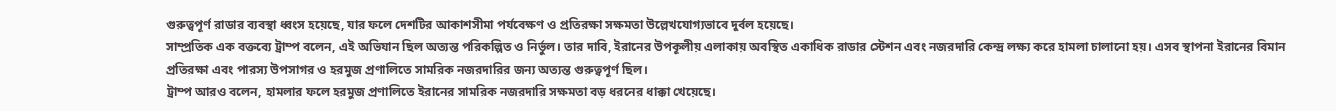গুরুত্বপূর্ণ রাডার ব্যবস্থা ধ্বংস হয়েছে, যার ফলে দেশটির আকাশসীমা পর্যবেক্ষণ ও প্রতিরক্ষা সক্ষমতা উল্লেখযোগ্যভাবে দুর্বল হয়েছে।
সাম্প্রতিক এক বক্তব্যে ট্রাম্প বলেন, এই অভিযান ছিল অত্যন্ত পরিকল্পিত ও নির্ভুল। তার দাবি, ইরানের উপকূলীয় এলাকায় অবস্থিত একাধিক রাডার স্টেশন এবং নজরদারি কেন্দ্র লক্ষ্য করে হামলা চালানো হয়। এসব স্থাপনা ইরানের বিমান প্রতিরক্ষা এবং পারস্য উপসাগর ও হরমুজ প্রণালিতে সামরিক নজরদারির জন্য অত্যন্ত গুরুত্বপূর্ণ ছিল।
ট্রাম্প আরও বলেন, হামলার ফলে হরমুজ প্রণালিতে ইরানের সামরিক নজরদারি সক্ষমতা বড় ধরনের ধাক্কা খেয়েছে।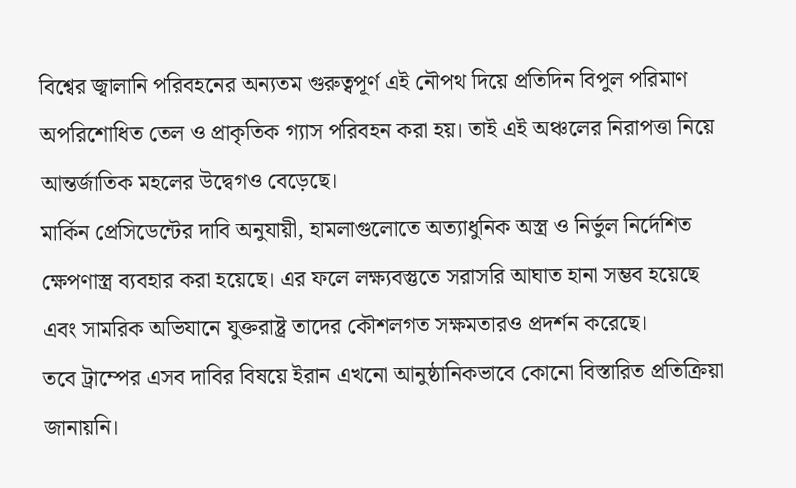বিশ্বের জ্বালানি পরিবহনের অন্যতম গুরুত্বপূর্ণ এই নৌপথ দিয়ে প্রতিদিন বিপুল পরিমাণ অপরিশোধিত তেল ও প্রাকৃতিক গ্যাস পরিবহন করা হয়। তাই এই অঞ্চলের নিরাপত্তা নিয়ে আন্তর্জাতিক মহলের উদ্বেগও বেড়েছে।
মার্কিন প্রেসিডেন্টের দাবি অনুযায়ী, হামলাগুলোতে অত্যাধুনিক অস্ত্র ও নির্ভুল নির্দেশিত ক্ষেপণাস্ত্র ব্যবহার করা হয়েছে। এর ফলে লক্ষ্যবস্তুতে সরাসরি আঘাত হানা সম্ভব হয়েছে এবং সামরিক অভিযানে যুক্তরাষ্ট্র তাদের কৌশলগত সক্ষমতারও প্রদর্শন করেছে।
তবে ট্রাম্পের এসব দাবির বিষয়ে ইরান এখনো আনুষ্ঠানিকভাবে কোনো বিস্তারিত প্রতিক্রিয়া জানায়নি।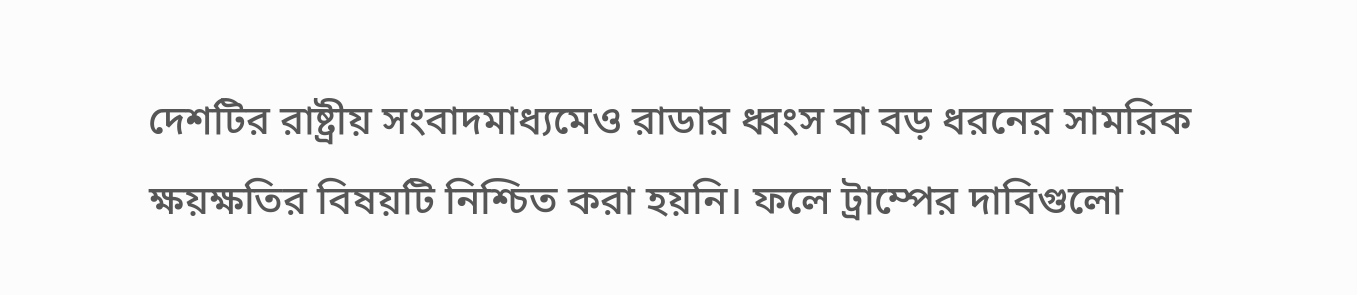দেশটির রাষ্ট্রীয় সংবাদমাধ্যমেও রাডার ধ্বংস বা বড় ধরনের সামরিক ক্ষয়ক্ষতির বিষয়টি নিশ্চিত করা হয়নি। ফলে ট্রাম্পের দাবিগুলো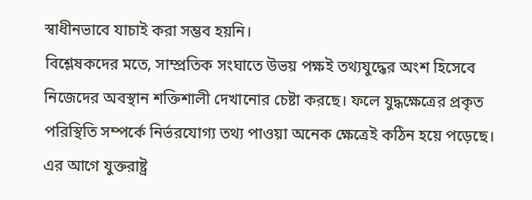স্বাধীনভাবে যাচাই করা সম্ভব হয়নি।
বিশ্লেষকদের মতে, সাম্প্রতিক সংঘাতে উভয় পক্ষই তথ্যযুদ্ধের অংশ হিসেবে নিজেদের অবস্থান শক্তিশালী দেখানোর চেষ্টা করছে। ফলে যুদ্ধক্ষেত্রের প্রকৃত পরিস্থিতি সম্পর্কে নির্ভরযোগ্য তথ্য পাওয়া অনেক ক্ষেত্রেই কঠিন হয়ে পড়েছে।
এর আগে যুক্তরাষ্ট্র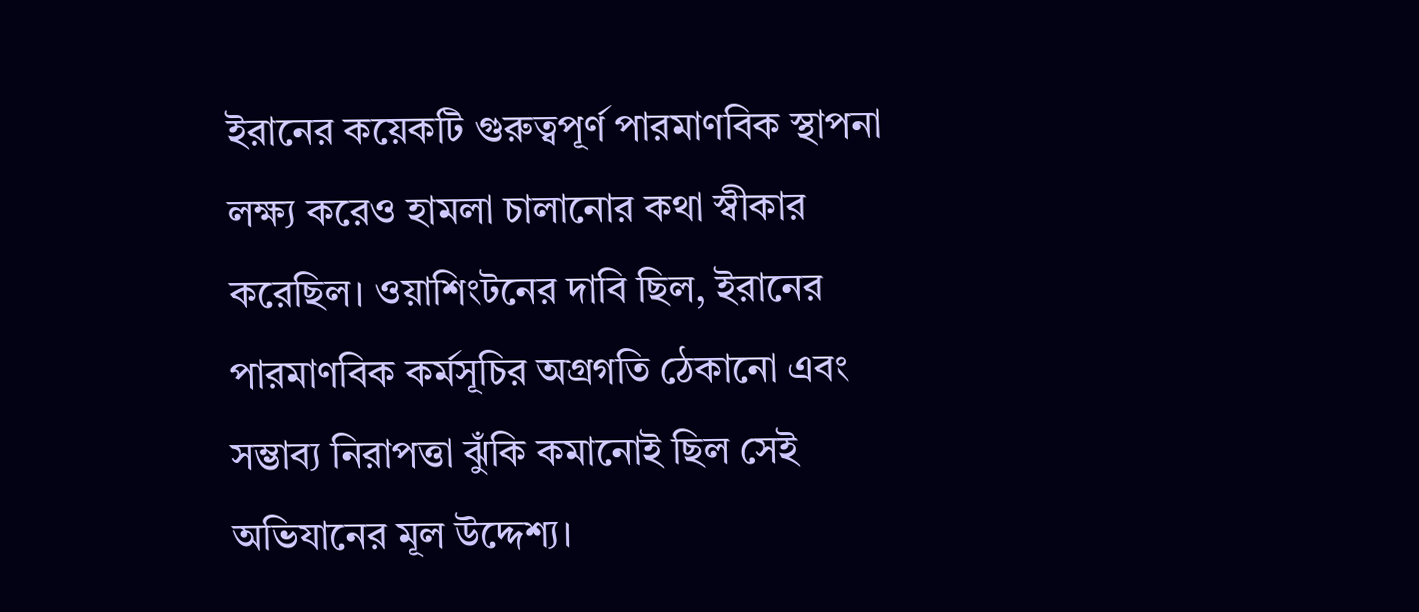ইরানের কয়েকটি গুরুত্বপূর্ণ পারমাণবিক স্থাপনা লক্ষ্য করেও হামলা চালানোর কথা স্বীকার করেছিল। ওয়াশিংটনের দাবি ছিল, ইরানের পারমাণবিক কর্মসূচির অগ্রগতি ঠেকানো এবং সম্ভাব্য নিরাপত্তা ঝুঁকি কমানোই ছিল সেই অভিযানের মূল উদ্দেশ্য।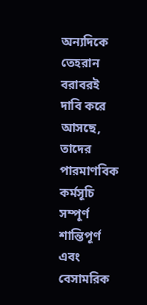অন্যদিকে তেহরান বরাবরই দাবি করে আসছে, তাদের পারমাণবিক কর্মসূচি সম্পূর্ণ শান্তিপূর্ণ এবং বেসামরিক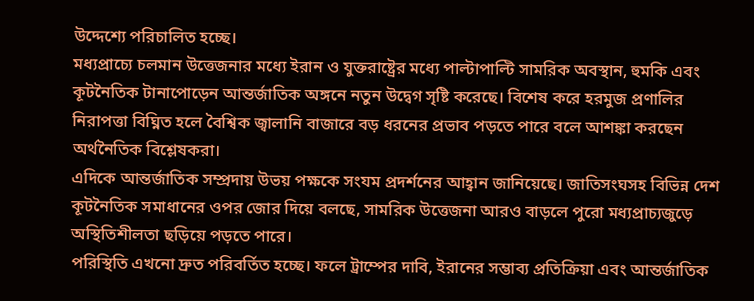উদ্দেশ্যে পরিচালিত হচ্ছে।
মধ্যপ্রাচ্যে চলমান উত্তেজনার মধ্যে ইরান ও যুক্তরাষ্ট্রের মধ্যে পাল্টাপাল্টি সামরিক অবস্থান, হুমকি এবং কূটনৈতিক টানাপোড়েন আন্তর্জাতিক অঙ্গনে নতুন উদ্বেগ সৃষ্টি করেছে। বিশেষ করে হরমুজ প্রণালির নিরাপত্তা বিঘ্নিত হলে বৈশ্বিক জ্বালানি বাজারে বড় ধরনের প্রভাব পড়তে পারে বলে আশঙ্কা করছেন অর্থনৈতিক বিশ্লেষকরা।
এদিকে আন্তর্জাতিক সম্প্রদায় উভয় পক্ষকে সংযম প্রদর্শনের আহ্বান জানিয়েছে। জাতিসংঘসহ বিভিন্ন দেশ কূটনৈতিক সমাধানের ওপর জোর দিয়ে বলছে, সামরিক উত্তেজনা আরও বাড়লে পুরো মধ্যপ্রাচ্যজুড়ে অস্থিতিশীলতা ছড়িয়ে পড়তে পারে।
পরিস্থিতি এখনো দ্রুত পরিবর্তিত হচ্ছে। ফলে ট্রাম্পের দাবি, ইরানের সম্ভাব্য প্রতিক্রিয়া এবং আন্তর্জাতিক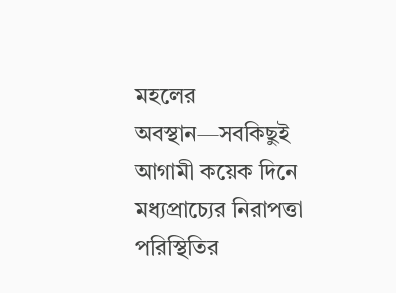মহলের অবস্থান—সবকিছুই আগামী কয়েক দিনে মধ্যপ্রাচ্যের নিরাপত্তা পরিস্থিতির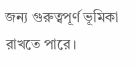জন্য গুরুত্বপূর্ণ ভূমিকা রাখতে পারে।